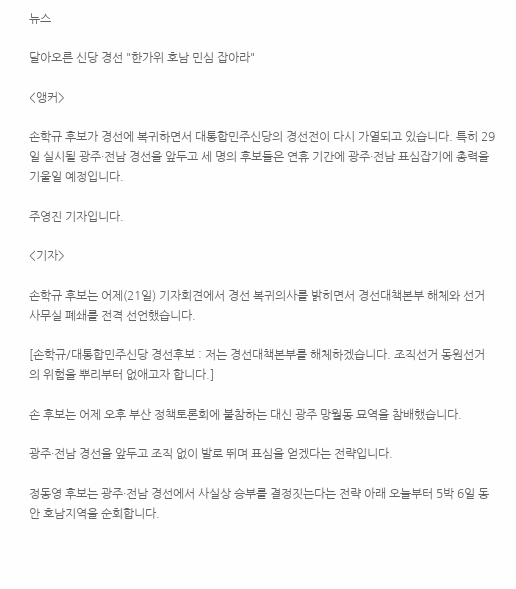뉴스

달아오른 신당 경선 "한가위 호남 민심 잡아라"

<앵커>

손학규 후보가 경선에 복귀하면서 대통합민주신당의 경선전이 다시 가열되고 있습니다. 특히 29일 실시될 광주·전남 경선을 앞두고 세 명의 후보들은 연휴 기간에 광주·전남 표심잡기에 총력을 기울일 예정입니다.

주영진 기자입니다.

<기자>

손학규 후보는 어제(21일) 기자회견에서 경선 복귀의사를 밝히면서 경선대책본부 해체와 선거사무실 폐쇄를 전격 선언했습니다.

[손학규/대통합민주신당 경선후보 : 저는 경선대책본부를 해체하겠습니다. 조직선거 동원선거의 위험을 뿌리부터 없애고자 합니다.]

손 후보는 어제 오후 부산 정책토론회에 불참하는 대신 광주 망월동 묘역을 참배했습니다.

광주·전남 경선을 앞두고 조직 없이 발로 뛰며 표심을 얻겠다는 전략입니다.

정동영 후보는 광주·전남 경선에서 사실상 승부를 결정짓는다는 전략 아래 오늘부터 5박 6일 동안 호남지역을 순회합니다.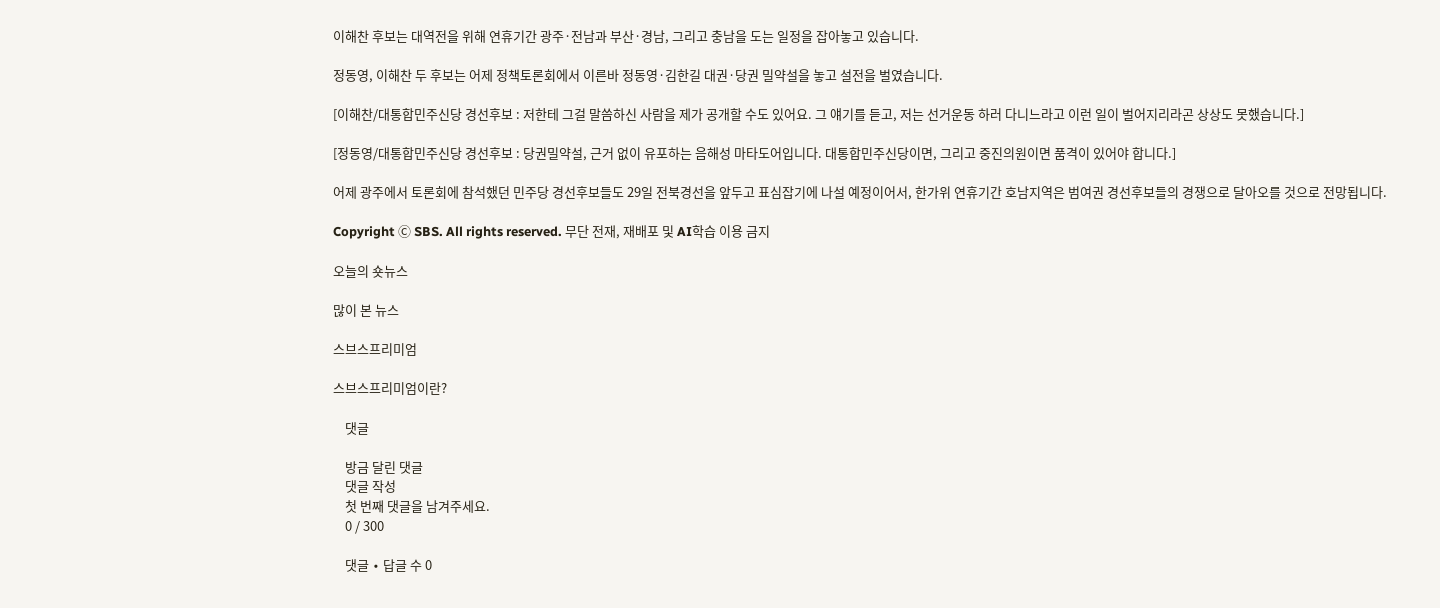이해찬 후보는 대역전을 위해 연휴기간 광주·전남과 부산·경남, 그리고 충남을 도는 일정을 잡아놓고 있습니다.

정동영, 이해찬 두 후보는 어제 정책토론회에서 이른바 정동영·김한길 대권·당권 밀약설을 놓고 설전을 벌였습니다.

[이해찬/대통합민주신당 경선후보 : 저한테 그걸 말씀하신 사람을 제가 공개할 수도 있어요. 그 얘기를 듣고, 저는 선거운동 하러 다니느라고 이런 일이 벌어지리라곤 상상도 못했습니다.]

[정동영/대통합민주신당 경선후보 : 당권밀약설, 근거 없이 유포하는 음해성 마타도어입니다. 대통합민주신당이면, 그리고 중진의원이면 품격이 있어야 합니다.]

어제 광주에서 토론회에 참석했던 민주당 경선후보들도 29일 전북경선을 앞두고 표심잡기에 나설 예정이어서, 한가위 연휴기간 호남지역은 범여권 경선후보들의 경쟁으로 달아오를 것으로 전망됩니다.

Copyright Ⓒ SBS. All rights reserved. 무단 전재, 재배포 및 AI학습 이용 금지

오늘의 숏뉴스

많이 본 뉴스

스브스프리미엄

스브스프리미엄이란?

    댓글

    방금 달린 댓글
    댓글 작성
    첫 번째 댓글을 남겨주세요.
    0 / 300

    댓글 ∙ 답글 수 0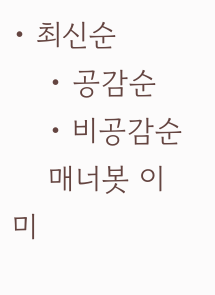• 최신순
    • 공감순
    • 비공감순
    매너봇 이미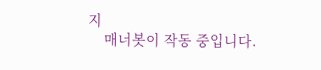지
    매너봇이 작동 중입니다.